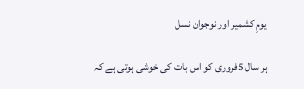یومِ کشمیر اور نوجوان نسل

ہر سال 5فروری کو اس بات کی خوشی ہوتی ہے کہ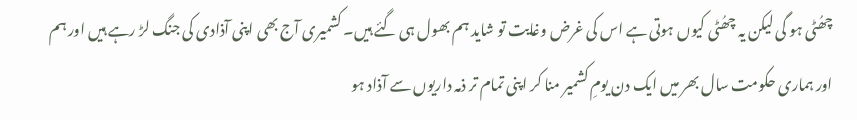چھُٹی ہو گی لیکن یہ چھُٹی کیوں ہوتی ہے اس کی غرض وغایت تو شاید ہم بھول ہی گئے ہیں۔ کشمیری آج بھی اپنی آذادی کی جنگ لڑ رہے ہیں اور ہم اور ہماری حکومت سال بھر میں ایک دن یومِ کشمیر منا کر اپنی تمام تر ذمہ داریوں سے آذاد ہو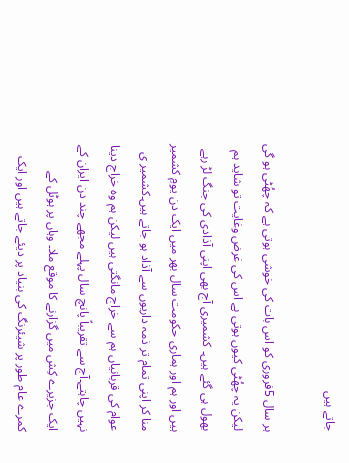جاتے ہیں

ہر سال 5فروری کو اس بات کی خوشی ہوتی ہے کہ چھُٹی ہو گی لیکن یہ چھُٹی کیوں ہوتی ہے اس کی غرض وغایت تو شاید ہم بھول ہی گئے ہیں۔ کشمیری آج بھی اپنی آذادی کی جنگ لڑ رہے ہیں اور ہم اور ہماری حکومت سال بھر میں ایک دن یومِ کشمیر منا کر اپنی تمام تر ذمہ داریوں سے آذاد ہو جاتے ہیں۔کشمیر ی عوام کی قربانیاں ہم سے خراج مانگتی ہیں لیکن ہم وہ خراج دینا نہیں چاہتے۔آج سے تقریباً پانچ سال پہلے مجھے چند دن ایران کے ایک جزیرے کِش میں گزارنے کا موقع ملا۔ وہاں پر ہوٹل کے کمرے عام طور پر شیئرنگ کی بنیاد پر دیئے جاتے ہیں اور ایک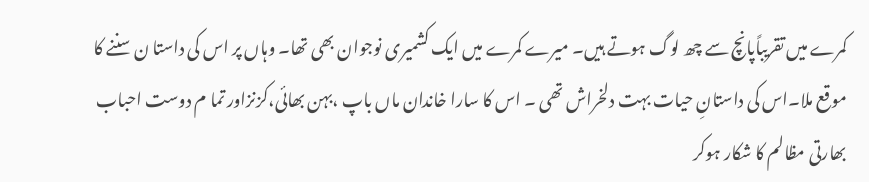کمرے میں تقریباًپانچ سے چھ لوگ ہوتے ہیں۔ میرے کمرے میں ایک کشمیری نوجوان بھی تھا۔ وہاں پر اس کی داستا ن سننے کا موقع ملا۔اس کی داستانِ حیات بہت دلخراش تھی ۔ اس کا سارا خاندان ماں باپ ،بہن بھائی،کزنزاور تما م دوست احباب بھارتی مظالم کا شکار ہوکر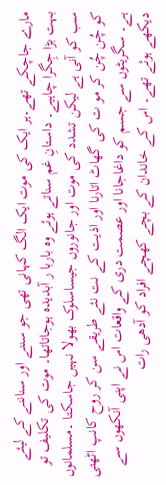مارے جاچکے تھے۔ہر ایک کی موت ایک الگ کہانی تھی جو سننے اور سناننے کے لیئے بہت بڑا جِگرا چاہیے۔ داستانِ غم سناتے ہوئے وہ باربا ر آبدیدہ ہوجاتاتھا۔ موت کی تکلیف تو سب کو آنی ہے لیکن تشدد کی موت اور جانوروں جیساسلوک بھولا نہیں جاسکتا ۔مسلمانوں کو چُن چُن کر مو ت کی گھاٹ اتارنا اور اذیت کے نت نئے طریقے سن کر روح کانپ اٹھتی ہے۔ سگریٹوں سے جسم کو داغاجانا اور عصمت دری کے واقعات اس نے اپنی آنکھوں سے دیکھے ہوئے تھے۔ اس کے خاندان کے بچے کھچے افراد کو آدھی رات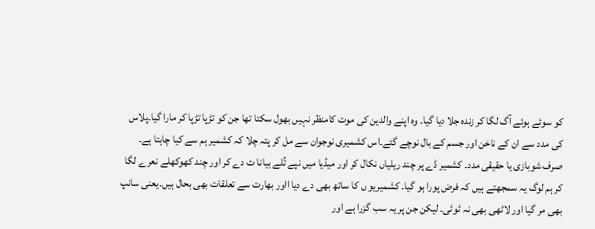کو سوئے ہوئے آگ لگا کر زندہ جلا دیا گیا۔ وہ اپنے والدین کی موت کامنظر نہیں بھول سکتا تھا جن کو تڑپا تڑپا کر مارا گیا۔پلاس کی مدد سے ان کے ناخن اور جسم کے بال نوچے گئے۔اس کشمیری نوجوان سے مل کر پتہ چلا کہ کشمیر ہم سے کیا چاہتا ہے۔ صرف شوبازی یا حقیقی مدد۔ کشمیر ڈے پر چند ریلیاں نکال کر اور میڈیا میں نپے تُلے بیانا ت دے کر اور چند کھوکھلے نعرے لگا کر ہم لوگ یہ سمجھتے ہیں کہ فرض پورا ہو گیا۔ کشمیریو ں کا ساتھ بھی دے دیا ااور بھارت سے تعلقات بھی بحال ہیں۔یعنی سانپ بھی مر گیا اور لاٹھی بھی نہ ٹوٹی۔ لیکن جن پر یہ سب گزرا ہے اور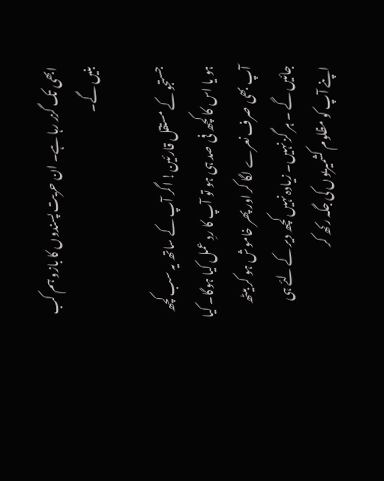ابھی تک گزر رہا ہے۔ ان حریت پسندوں کا بازو ہم کب بنیں گے۔

جستجو کے مستقل قارئین! اگر آپ کے ساتھ یہ سب کچھ ہو یا اس کا کچھ فی صد ہی ہو تو آپ کا ردِ عمل کیا ہوگا۔ کیا آپ بھی صرف نعرے لگا کر اور پھر خاموش ہو کر بیٹھ جائیں گے ۔ ہر گز نہیں۔ زیادہ نہیں کچھ دیر کے لئے ہی اپنے آپ کو مظلوم کشمیریوں کی جگہ رکھ کر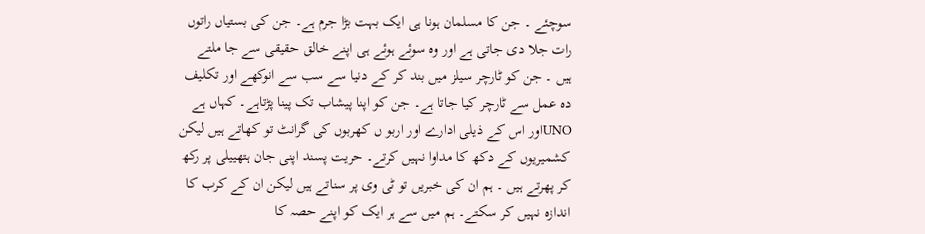سوچئے ۔ جن کا مسلمان ہونا ہی ایک بہت بڑا جرم ہے۔ جن کی بستیاں راتوں رات جلا دی جاتی ہے اور وہ سوئے ہوئے ہی اپنے خالق حقیقی سے جا ملتے ہیں ۔ جن کو ٹارچر سیلز میں بند کر کے دنیا سے سب سے انوکھے اور تکلیف دہ عمل سے ٹارچر کیا جاتا ہے۔ جن کو اپنا پیشاب تک پینا پڑتاہے۔ کہاں ہے UNOاور اس کے ذیلی ادارے اور اربو ں کھربوں کی گرانٹ تو کھاتے ہیں لیکن کشمیریوں کے دکھ کا مداوا نہیں کرتے۔ حریت پسند اپنی جان ہتھییلی پر رکھ کر پھرتے ہیں ۔ ہم ان کی خبریں تو ٹی وی پر سناتے ہیں لیکن ان کے کرب کا اندازہ نہیں کر سکتے۔ ہم میں سے ہر ایک کو اپنے حصہ کا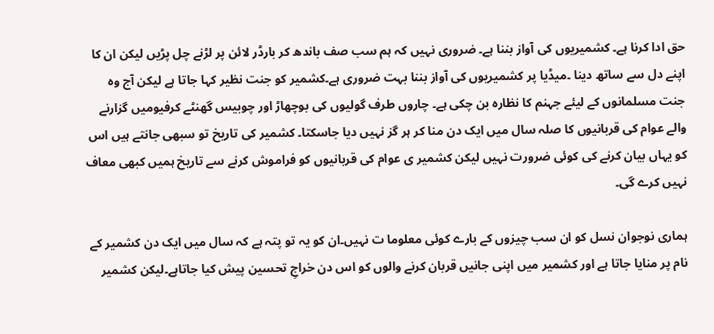حق ادا کرنا ہے۔ کشمیریوں کی آواز بننا ہے۔ ضروری نہیں کہ ہم سب صف باندھ کر بارڈر لائن پر لڑنے چل پڑیں لیکن ان کا اپنے دل سے ساتھ دینا ۔میڈیا پر کشمیریوں کی آواز بننا بہت ضروری ہے۔کشمیر کو جنت نظیر کہا جاتا ہے لیکن آج وہ جنت مسلمانوں کے لیئے جہنم کا نظارہ بن چکی ہے۔ چاروں طرف گولیوں کی بوچھاڑ اور چوبیس گھنٹے کرفیومیں گزارنے والے عوام کی قربانیوں کا صلہ سال میں ایک دن منا کر ہر گز نہیں دیا جاسکتا۔ کشمیر کی تاریخ تو سبھی جانتے ہیں اس کو یہاں بیان کرنے کی کوئی ضرورت نہیں لیکن کشمیر ی عوام کی قربانیوں کو فراموش کرنے سے تاریخ ہمیں کبھی معاف نہیں کرے گی۔

ہماری نوجوان نسل کو ان سب چیزوں کے بارے کوئی معلوما ت نہیں۔ان کو یہ تو پتہ ہے کہ سال میں ایک دن کشمیر کے نام پر منایا جاتا ہے اور کشمیر میں اپنی جانیں قربان کرنے والوں کو اس دن خراجِ تحسین پیش کیا جاتاہے۔لیکن کشمیر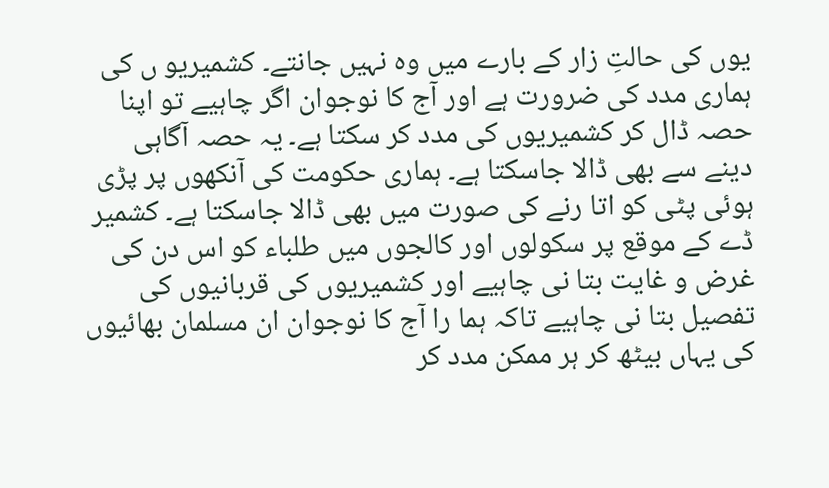یوں کی حالتِ زار کے بارے میں وہ نہیں جانتے۔ کشمیریو ں کی ہماری مدد کی ضرورت ہے اور آج کا نوجوان اگر چاہیے تو اپنا حصہ ڈال کر کشمیریوں کی مدد کر سکتا ہے۔ یہ حصہ آگاہی دینے سے بھی ڈالا جاسکتا ہے۔ ہماری حکومت کی آنکھوں پر پڑی ہوئی پٹی کو اتا رنے کی صورت میں بھی ڈالا جاسکتا ہے۔ کشمیر ڈے کے موقع پر سکولوں اور کالجوں میں طلباء کو اس دن کی غرض و غایت بتا نی چاہیے اور کشمیریوں کی قربانیوں کی تفصیل بتا نی چاہیے تاکہ ہما را آج کا نوجوان ان مسلمان بھائیوں کی یہاں بیٹھ کر ہر ممکن مدد کر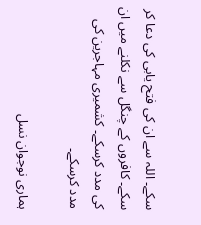سکے۔ اللہ سے ان کی فتح یابی کی دعا کر سکے۔ کافروں کے چنگل سے نکلنے میں ان کی مدد کرسکے۔ کشمیری مہاجرین کی مدد کرسکے۔

ہماری نوجوان نسل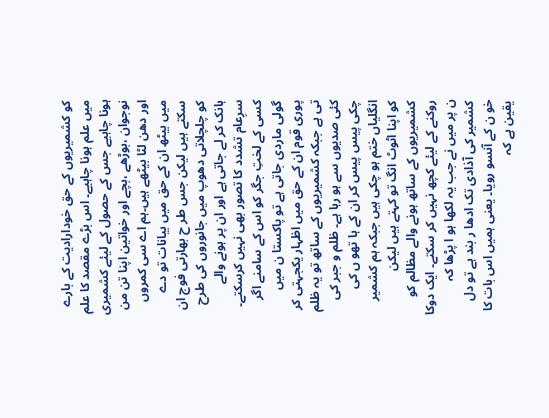کو کشمیریوں کے حق خودارادیت کے بارے میں علم ہونا چاہیے۔ اس بڑے مقصد کا علم ہونا چاہیے جس کے حصول کے لیئے کشمیری نوجوان ،بوڑھے ،بچے اور خواتین اپنا تن من اور دھن لٹا بیٹھے ہیں۔ہم اے سی کمروں میں بیٹھ ان کے حق میں بیانات تو دے سکتے ہیں لیکن جس طر ح بھارتی فوج ان کو چلچلاتی دھوپ میں جانوروں کی طرح ہانک کر لے جاتی ہے اور ان پر ہونے والے سرِعام تشدد کا تصور بھی نہیں کرسکتے۔ کسی کے لختِ جگر کو اس کے سامنے اگر گولی ماردی جاتی ہے تو پاکستا ن میں پوری قوم ان کے حق میں اظہار یکجہتی کر تی ہے جبکہ کشمیریوں کے ساتھ تو یہ ظلم کئی صدیوں سے ہو رہا ہے۔ ظلم و جبر کی چکی پیس پیس کر ان کے ہا تھو ں کی انگلیاں ختم ہو چکی ہیں جبکہ ہم کشمیر کو اپنا اٹوٹ انگ تو کہتے ہیں لیکن کشمیریوں کے ساتھ ہونے والے مظالم کو روکنے کے لیئے کچھ نہیں کر سکتے۔ ایک دوکا ن پر میں نے جب یہ لکھا ہو ا پڑھا کہ کشمیر کی آذادی تک ادھا ر بند ہے تو دل خو ن کے آنسو رویا۔ یعنی ہمیں اس بات کا یقین ہے کہ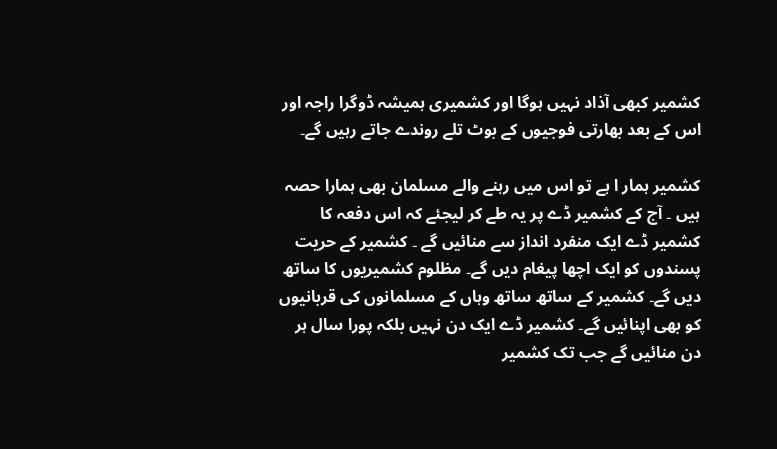کشمیر کبھی آذاد نہیں ہوگا اور کشمیری ہمیشہ ڈوگرا راجہ اور اس کے بعد بھارتی فوجیوں کے بوٹ تلے روندے جاتے رہیں گے۔

کشمیر ہمار ا ہے تو اس میں رہنے والے مسلمان بھی ہمارا حصہ ہیں ۔ آج کے کشمیر ڈے پر یہ طے کر لیجئے کہ اس دفعہ کا کشمیر ڈے ایک منفرد انداز سے منائیں گے ۔ کشمیر کے حریت پسندوں کو ایک اچھا پیغام دیں گے۔ مظلوم کشمیریوں کا ساتھ دیں گے۔ کشمیر کے ساتھ ساتھ وہاں کے مسلمانوں کی قربانیوں کو بھی اپنائیں گے۔ کشمیر ڈے ایک دن نہیں بلکہ پورا سال ہر دن منائیں گے جب تک کشمیر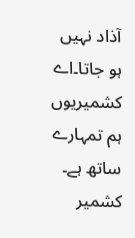آذاد نہیں ہو جاتا۔اے کشمیریوں ہم تمہارے ساتھ ہے۔ کشمیر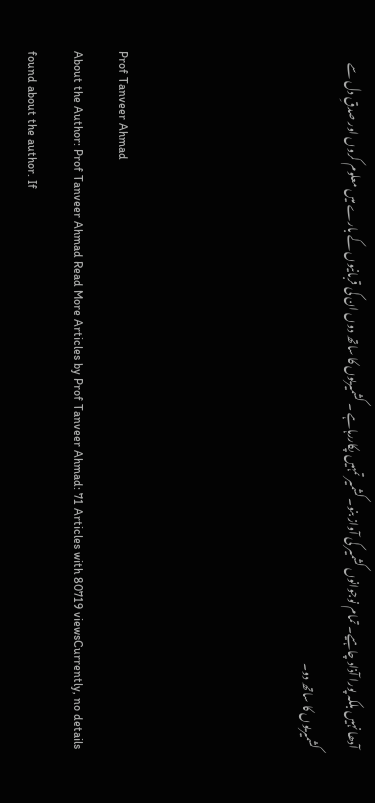آدھا نہیں بلکہ پورا آذاد چاہیے۔ تمام نوجوانوں کشمیر کی آواز بنو۔ کشمیر تمہیں پکاررہاہے ۔ کشمیریوں کا ساتھ دوں ان کی قربانیوں کے بارے میں معلوم کروں اور صدقِ دل سے کشمیریوں کا ساتھ دو۔



Prof Tanveer Ahmad
About the Author: Prof Tanveer Ahmad Read More Articles by Prof Tanveer Ahmad: 71 Articles with 80719 viewsCurrently, no details found about the author. If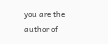you are the author of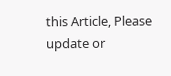this Article, Please update or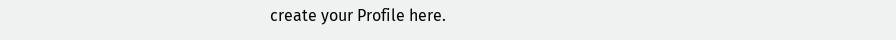create your Profile here.